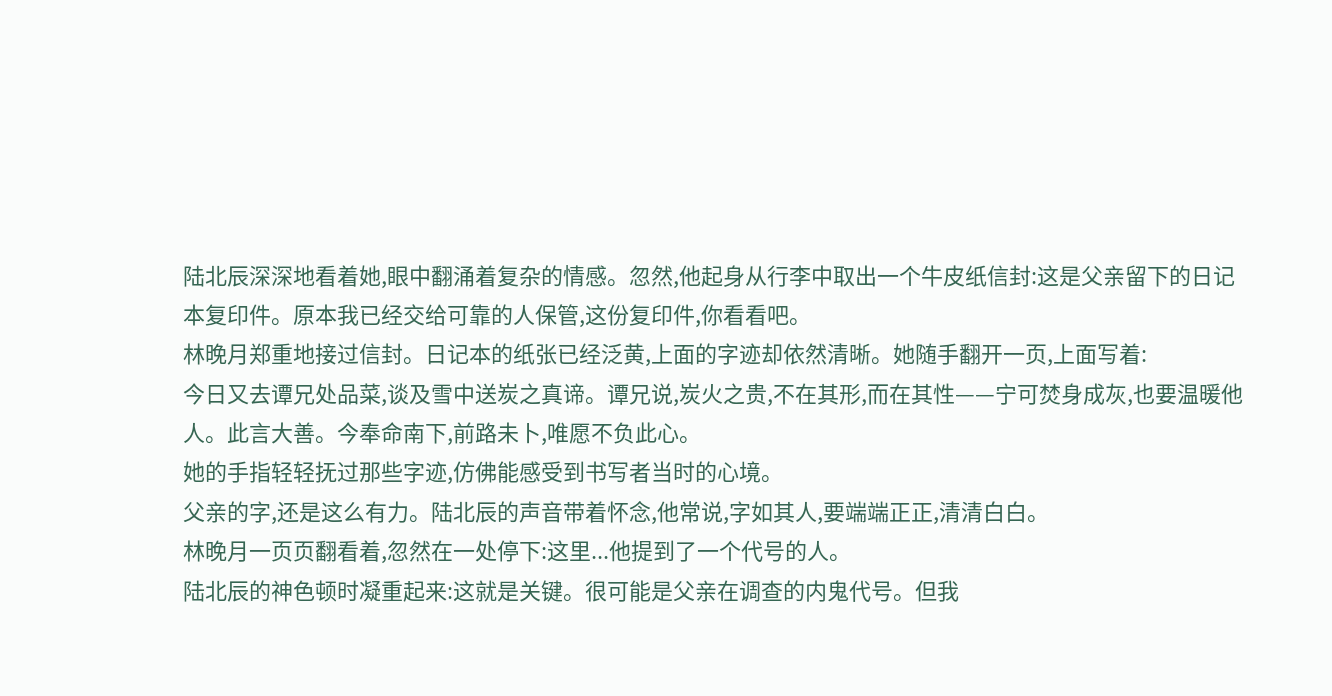陆北辰深深地看着她,眼中翻涌着复杂的情感。忽然,他起身从行李中取出一个牛皮纸信封:这是父亲留下的日记本复印件。原本我已经交给可靠的人保管,这份复印件,你看看吧。
林晚月郑重地接过信封。日记本的纸张已经泛黄,上面的字迹却依然清晰。她随手翻开一页,上面写着:
今日又去谭兄处品菜,谈及雪中送炭之真谛。谭兄说,炭火之贵,不在其形,而在其性——宁可焚身成灰,也要温暖他人。此言大善。今奉命南下,前路未卜,唯愿不负此心。
她的手指轻轻抚过那些字迹,仿佛能感受到书写者当时的心境。
父亲的字,还是这么有力。陆北辰的声音带着怀念,他常说,字如其人,要端端正正,清清白白。
林晚月一页页翻看着,忽然在一处停下:这里...他提到了一个代号的人。
陆北辰的神色顿时凝重起来:这就是关键。很可能是父亲在调查的内鬼代号。但我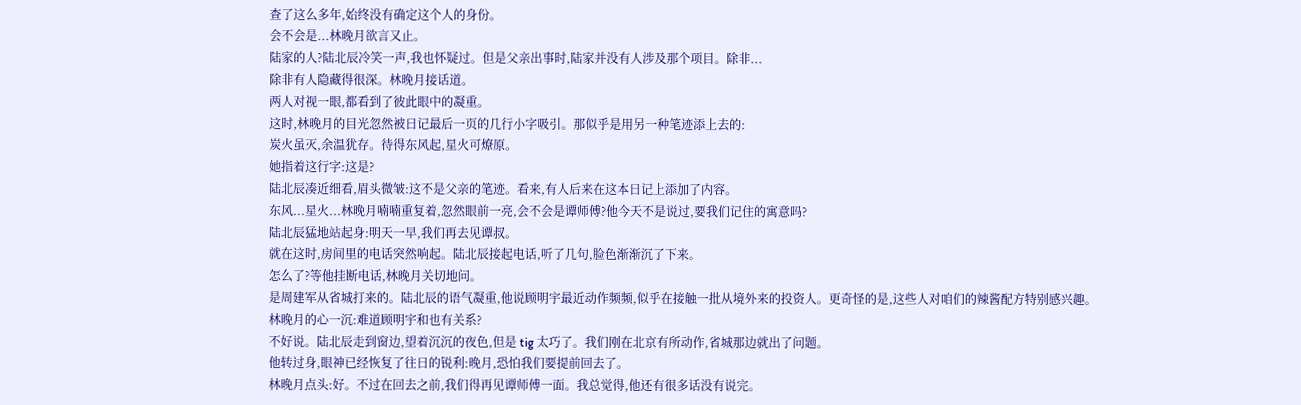查了这么多年,始终没有确定这个人的身份。
会不会是...林晚月欲言又止。
陆家的人?陆北辰冷笑一声,我也怀疑过。但是父亲出事时,陆家并没有人涉及那个项目。除非...
除非有人隐藏得很深。林晚月接话道。
两人对视一眼,都看到了彼此眼中的凝重。
这时,林晚月的目光忽然被日记最后一页的几行小字吸引。那似乎是用另一种笔迹添上去的:
炭火虽灭,余温犹存。待得东风起,星火可燎原。
她指着这行字:这是?
陆北辰凑近细看,眉头微皱:这不是父亲的笔迹。看来,有人后来在这本日记上添加了内容。
东风...星火...林晚月喃喃重复着,忽然眼前一亮,会不会是谭师傅?他今天不是说过,要我们记住的寓意吗?
陆北辰猛地站起身:明天一早,我们再去见谭叔。
就在这时,房间里的电话突然响起。陆北辰接起电话,听了几句,脸色渐渐沉了下来。
怎么了?等他挂断电话,林晚月关切地问。
是周建军从省城打来的。陆北辰的语气凝重,他说顾明宇最近动作频频,似乎在接触一批从境外来的投资人。更奇怪的是,这些人对咱们的辣酱配方特别感兴趣。
林晚月的心一沉:难道顾明宇和也有关系?
不好说。陆北辰走到窗边,望着沉沉的夜色,但是 tig 太巧了。我们刚在北京有所动作,省城那边就出了问题。
他转过身,眼神已经恢复了往日的锐利:晚月,恐怕我们要提前回去了。
林晚月点头:好。不过在回去之前,我们得再见谭师傅一面。我总觉得,他还有很多话没有说完。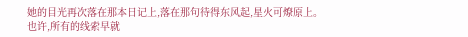她的目光再次落在那本日记上,落在那句待得东风起,星火可燎原上。
也许,所有的线索早就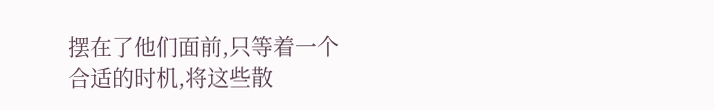摆在了他们面前,只等着一个合适的时机,将这些散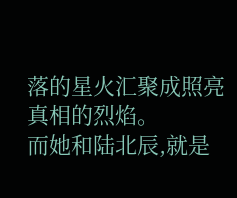落的星火汇聚成照亮真相的烈焰。
而她和陆北辰,就是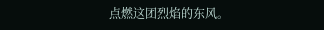点燃这团烈焰的东风。